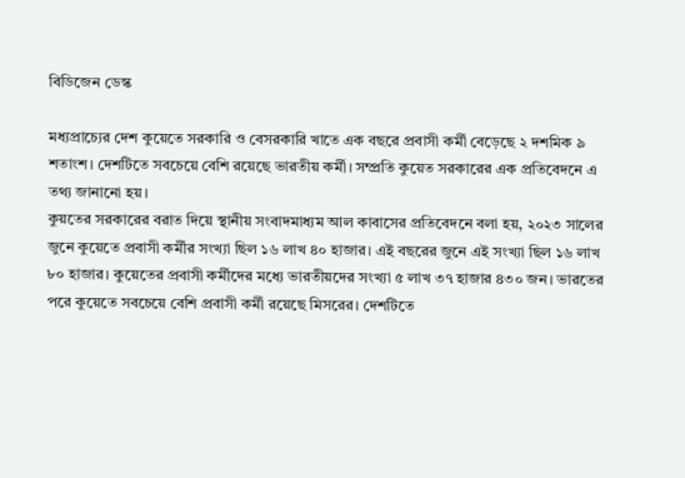বিডিজেন ডেস্ক

মধ্যপ্রাচ্যের দেশ কুয়েতে সরকারি ও বেসরকারি খাতে এক বছরে প্রবাসী কর্মী বেড়েছে ২ দশমিক ৯ শতাংশ। দেশটিতে সবচেয়ে বেশি রয়েছে ভারতীয় কর্মী। সম্প্রতি কুয়েত সরকারের এক প্রতিবেদনে এ তথ্য জানানো হয়।
কুয়তের সরকারের বরাত দিয়ে স্থানীয় সংবাদমাধ্যম আল কাবাসের প্রতিবেদনে বলা হয়, ২০২৩ সালের জুনে কুয়েতে প্রবাসী কর্মীর সংখ্যা ছিল ১৬ লাখ ৪০ হাজার। এই বছরের জুনে এই সংখ্যা ছিল ১৬ লাখ ৮০ হাজার। কুয়েতের প্রবাসী কর্মীদের মধ্যে ভারতীয়দের সংখ্যা ৫ লাখ ৩৭ হাজার ৪৩০ জন। ভারতের পরে কুয়েতে সবচেয়ে বেশি প্রবাসী কর্মী রয়েছে মিসরের। দেশটিতে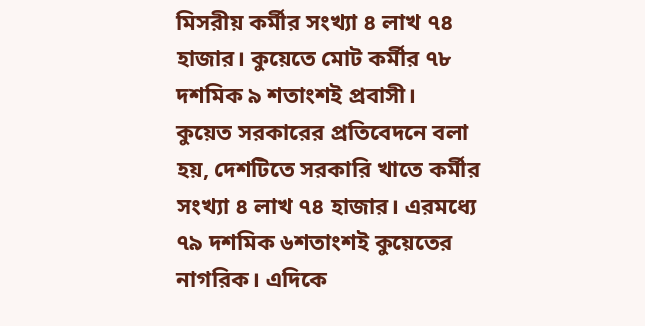মিসরীয় কর্মীর সংখ্যা ৪ লাখ ৭৪ হাজার। কুয়েতে মোট কর্মীর ৭৮ দশমিক ৯ শতাংশই প্রবাসী।
কুয়েত সরকারের প্রতিবেদনে বলা হয়, দেশটিতে সরকারি খাতে কর্মীর সংখ্যা ৪ লাখ ৭৪ হাজার। এরমধ্যে ৭৯ দশমিক ৬শতাংশই কুয়েতের নাগরিক। এদিকে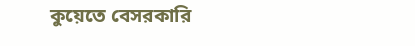কুয়েতে বেসরকারি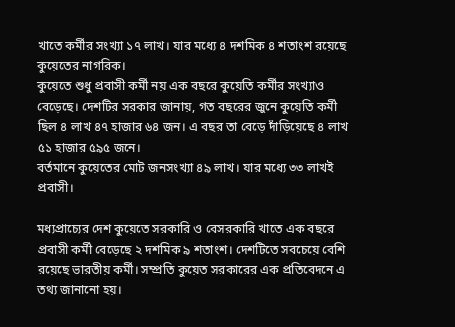খাতে কর্মীর সংখ্যা ১৭ লাখ। যার মধ্যে ৪ দশমিক ৪ শতাংশ রয়েছে কুয়েতের নাগরিক।
কুয়েতে শুধু প্রবাসী কর্মী নয় এক বছরে কুয়েতি কর্মীর সংখ্যাও বেড়েছে। দেশটির সরকার জানায়, গত বছরের জুনে কুয়েতি কর্মী ছিল ৪ লাখ ৪৭ হাজার ৬৪ জন। এ বছর তা বেড়ে দাঁড়িয়েছে ৪ লাখ ৫১ হাজার ৫৯৫ জনে।
বর্তমানে কুয়েতের মোট জনসংখ্যা ৪৯ লাখ। যার মধ্যে ৩৩ লাখই প্রবাসী।

মধ্যপ্রাচ্যের দেশ কুয়েতে সরকারি ও বেসরকারি খাতে এক বছরে প্রবাসী কর্মী বেড়েছে ২ দশমিক ৯ শতাংশ। দেশটিতে সবচেয়ে বেশি রয়েছে ভারতীয় কর্মী। সম্প্রতি কুয়েত সরকারের এক প্রতিবেদনে এ তথ্য জানানো হয়।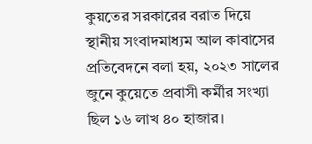কুয়তের সরকারের বরাত দিয়ে স্থানীয় সংবাদমাধ্যম আল কাবাসের প্রতিবেদনে বলা হয়, ২০২৩ সালের জুনে কুয়েতে প্রবাসী কর্মীর সংখ্যা ছিল ১৬ লাখ ৪০ হাজার।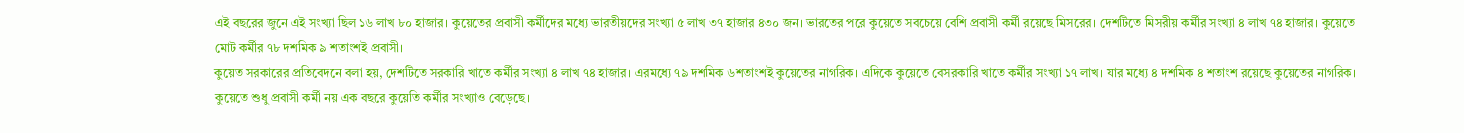এই বছরের জুনে এই সংখ্যা ছিল ১৬ লাখ ৮০ হাজার। কুয়েতের প্রবাসী কর্মীদের মধ্যে ভারতীয়দের সংখ্যা ৫ লাখ ৩৭ হাজার ৪৩০ জন। ভারতের পরে কুয়েতে সবচেয়ে বেশি প্রবাসী কর্মী রয়েছে মিসরের। দেশটিতে মিসরীয় কর্মীর সংখ্যা ৪ লাখ ৭৪ হাজার। কুয়েতে মোট কর্মীর ৭৮ দশমিক ৯ শতাংশই প্রবাসী।
কুয়েত সরকারের প্রতিবেদনে বলা হয়, দেশটিতে সরকারি খাতে কর্মীর সংখ্যা ৪ লাখ ৭৪ হাজার। এরমধ্যে ৭৯ দশমিক ৬শতাংশই কুয়েতের নাগরিক। এদিকে কুয়েতে বেসরকারি খাতে কর্মীর সংখ্যা ১৭ লাখ। যার মধ্যে ৪ দশমিক ৪ শতাংশ রয়েছে কুয়েতের নাগরিক।
কুয়েতে শুধু প্রবাসী কর্মী নয় এক বছরে কুয়েতি কর্মীর সংখ্যাও বেড়েছে।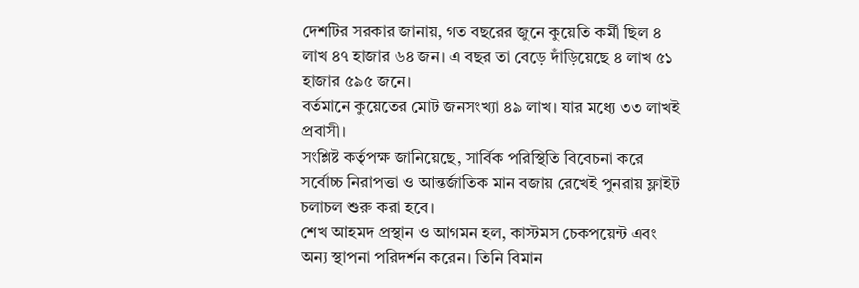দেশটির সরকার জানায়, গত বছরের জুনে কুয়েতি কর্মী ছিল ৪ লাখ ৪৭ হাজার ৬৪ জন। এ বছর তা বেড়ে দাঁড়িয়েছে ৪ লাখ ৫১ হাজার ৫৯৫ জনে।
বর্তমানে কুয়েতের মোট জনসংখ্যা ৪৯ লাখ। যার মধ্যে ৩৩ লাখই প্রবাসী।
সংশ্লিষ্ট কর্তৃপক্ষ জানিয়েছে, সার্বিক পরিস্থিতি বিবেচনা করে সর্বোচ্চ নিরাপত্তা ও আন্তর্জাতিক মান বজায় রেখেই পুনরায় ফ্লাইট চলাচল শুরু করা হবে।
শেখ আহমদ প্রস্থান ও আগমন হল, কাস্টমস চেকপয়েন্ট এবং অন্য স্থাপনা পরিদর্শন করেন। তিনি বিমান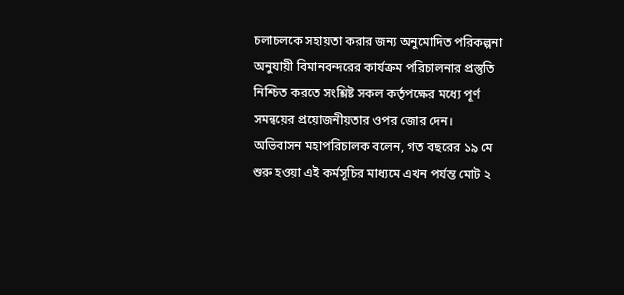চলাচলকে সহায়তা করার জন্য অনুমোদিত পরিকল্পনা অনুযায়ী বিমানবন্দরের কার্যক্রম পরিচালনার প্রস্তুতি নিশ্চিত করতে সংশ্লিষ্ট সকল কর্তৃপক্ষের মধ্যে পূর্ণ সমন্বয়ের প্রয়োজনীয়তার ওপর জোর দেন।
অভিবাসন মহাপরিচালক বলেন, গত বছরের ১৯ মে শুরু হওয়া এই কর্মসূচির মাধ্যমে এখন পর্যন্ত মোট ২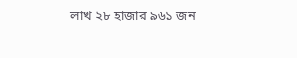লাখ ২৮ হাজার ৯৬১ জন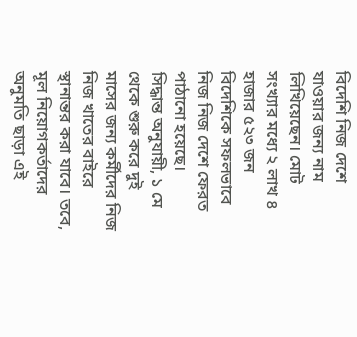বিদেশি নিজ দেশে যাওয়ার জন্য নাম লিখিয়েছেন। মোট সংখ্যার মধ্যে ২ লাখ ৪ হাজার ৫২৩ জন বিদেশিকে সফলভাবে নিজ নিজ দেশে ফেরত পাঠানো হয়েছে।
সিদ্ধান্ত অনুযায়ী, ১ মে থেকে শুরু করে দুই মাসের জন্য কর্মীদের নিজ নিজ খাতের বাইরে স্থানান্তর করা যাবে। তবে, মূল নিয়োগকর্তাদের অনুমতি ছাড়া এই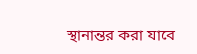স্থানান্তর করা যাবে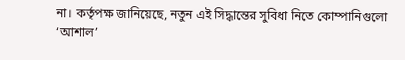না। কর্তৃপক্ষ জানিয়েছে, নতুন এই সিদ্ধান্তের সুবিধা নিতে কোম্পানিগুলো ‘আশাল’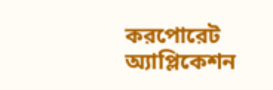করপোরেট অ্যাপ্লিকেশন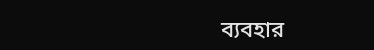ব্যবহার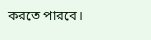করতে পারবে।